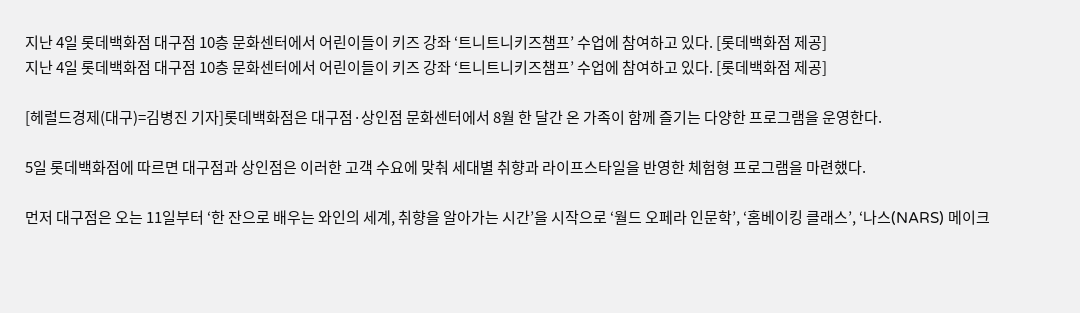지난 4일 롯데백화점 대구점 10층 문화센터에서 어린이들이 키즈 강좌 ‘트니트니키즈챔프’ 수업에 참여하고 있다. [롯데백화점 제공]
지난 4일 롯데백화점 대구점 10층 문화센터에서 어린이들이 키즈 강좌 ‘트니트니키즈챔프’ 수업에 참여하고 있다. [롯데백화점 제공]

[헤럴드경제(대구)=김병진 기자]롯데백화점은 대구점·상인점 문화센터에서 8월 한 달간 온 가족이 함께 즐기는 다양한 프로그램을 운영한다.

5일 롯데백화점에 따르면 대구점과 상인점은 이러한 고객 수요에 맞춰 세대별 취향과 라이프스타일을 반영한 체험형 프로그램을 마련했다.

먼저 대구점은 오는 11일부터 ‘한 잔으로 배우는 와인의 세계, 취향을 알아가는 시간’을 시작으로 ‘월드 오페라 인문학’, ‘홈베이킹 클래스’, ‘나스(NARS) 메이크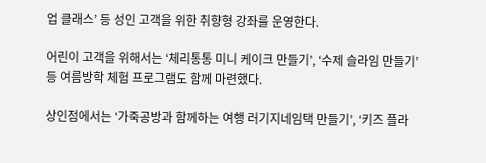업 클래스’ 등 성인 고객을 위한 취향형 강좌를 운영한다.

어린이 고객을 위해서는 ‘체리통통 미니 케이크 만들기’, ‘수제 슬라임 만들기’등 여름방학 체험 프로그램도 함께 마련했다.

상인점에서는 ‘가죽공방과 함께하는 여행 러기지네임택 만들기’, ‘키즈 플라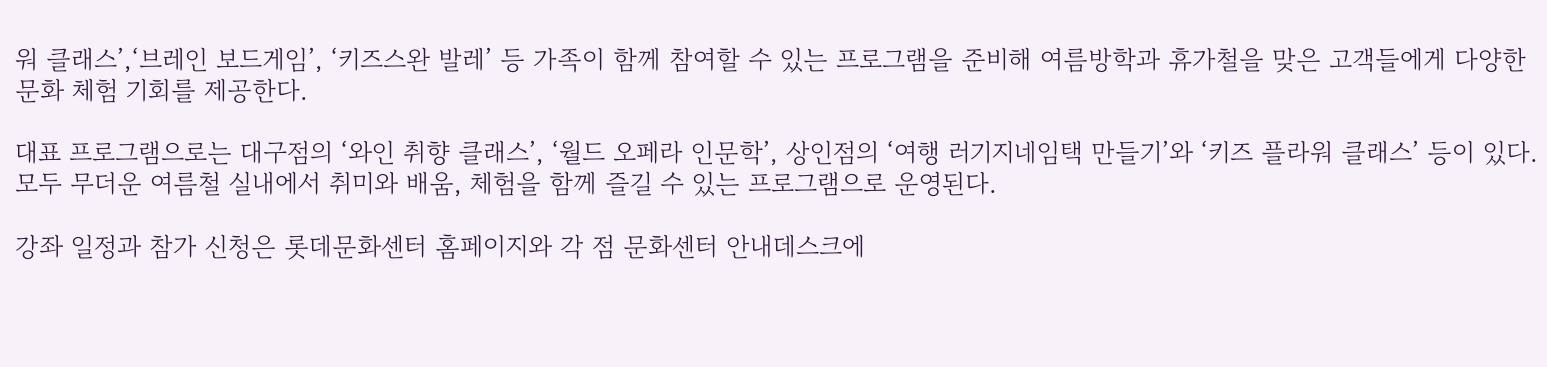워 클래스’,‘브레인 보드게임’, ‘키즈스완 발레’ 등 가족이 함께 참여할 수 있는 프로그램을 준비해 여름방학과 휴가철을 맞은 고객들에게 다양한 문화 체험 기회를 제공한다.

대표 프로그램으로는 대구점의 ‘와인 취향 클래스’, ‘월드 오페라 인문학’, 상인점의 ‘여행 러기지네임택 만들기’와 ‘키즈 플라워 클래스’ 등이 있다. 모두 무더운 여름철 실내에서 취미와 배움, 체험을 함께 즐길 수 있는 프로그램으로 운영된다.

강좌 일정과 참가 신청은 롯데문화센터 홈페이지와 각 점 문화센터 안내데스크에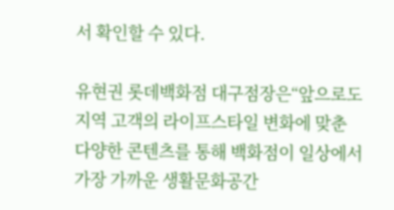서 확인할 수 있다.

유현권 롯데백화점 대구점장은“앞으로도 지역 고객의 라이프스타일 변화에 맞춘 다양한 콘텐츠를 통해 백화점이 일상에서 가장 가까운 생활문화공간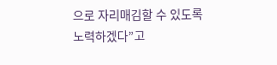으로 자리매김할 수 있도록 노력하겠다”고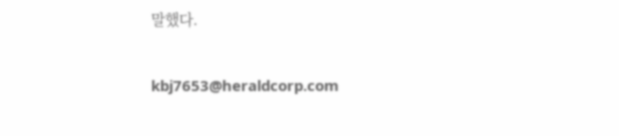말했다.


kbj7653@heraldcorp.com